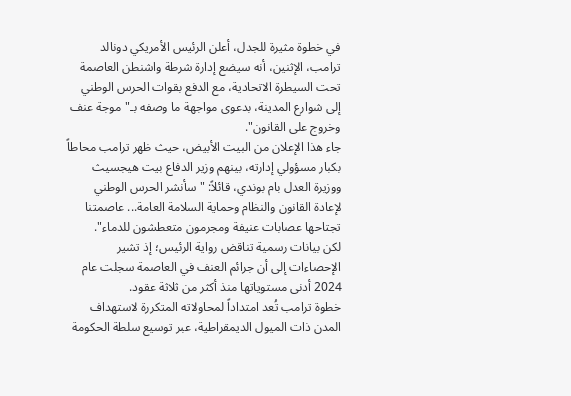في خطوة مثيرة للجدل، أعلن الرئيس الأمريكي دونالد ترامب، الإثنين، أنه سيضع إدارة شرطة واشنطن العاصمة تحت السيطرة الاتحادية، مع الدفع بقوات الحرس الوطني إلى شوارع المدينة، بدعوى مواجهة ما وصفه بـ"موجة عنف وخروج على القانون".
جاء هذا الإعلان من البيت الأبيض، حيث ظهر ترامب محاطاً بكبار مسؤولي إدارته، بينهم وزير الدفاع بيت هيجسيث ووزيرة العدل بام بوندي، قائلاً: "سأنشر الحرس الوطني لإعادة القانون والنظام وحماية السلامة العامة... عاصمتنا تجتاحها عصابات عنيفة ومجرمون متعطشون للدماء".
لكن بيانات رسمية تناقض رواية الرئيس؛ إذ تشير الإحصاءات إلى أن جرائم العنف في العاصمة سجلت عام 2024 أدنى مستوياتها منذ أكثر من ثلاثة عقود.
خطوة ترامب تُعد امتداداً لمحاولاته المتكررة لاستهداف المدن ذات الميول الديمقراطية، عبر توسيع سلطة الحكومة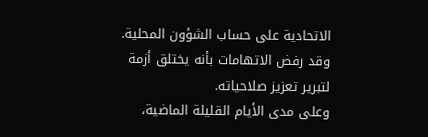الاتحادية على حساب الشؤون المحلية. وقد رفض الاتهامات بأنه يختلق أزمة لتبرير تعزيز صلاحياته.
وعلى مدى الأيام القليلة الماضية،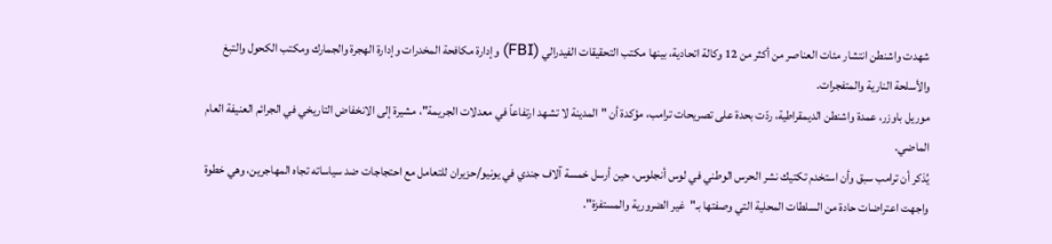شهدت واشنطن انتشار مئات العناصر من أكثر من 12 وكالة اتحادية، بينها مكتب التحقيقات الفيدرالي (FBI) وإدارة مكافحة المخدرات وإدارة الهجرة والجمارك ومكتب الكحول والتبغ والأسلحة النارية والمتفجرات.
موريل باوزر، عمدة واشنطن الديمقراطية، ردّت بحدة على تصريحات ترامب، مؤكدة أن "المدينة لا تشهد ارتفاعاً في معدلات الجريمة"، مشيرة إلى الانخفاض التاريخي في الجرائم العنيفة العام الماضي.
يُذكر أن ترامب سبق وأن استخدم تكتيك نشر الحرس الوطني في لوس أنجلوس، حين أرسل خمسة آلاف جندي في يونيو/حزيران للتعامل مع احتجاجات ضد سياساته تجاه المهاجرين، وهي خطوة واجهت اعتراضات حادة من السلطات المحلية التي وصفتها بـ"غير الضرورية والمستفزة".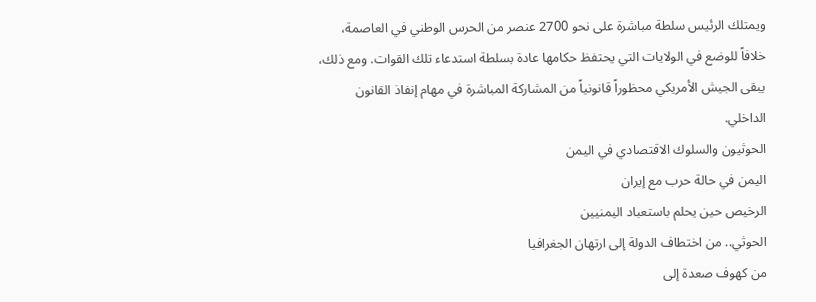ويمتلك الرئيس سلطة مباشرة على نحو 2700 عنصر من الحرس الوطني في العاصمة، خلافاً للوضع في الولايات التي يحتفظ حكامها عادة بسلطة استدعاء تلك القوات. ومع ذلك، يبقى الجيش الأمريكي محظوراً قانونياً من المشاركة المباشرة في مهام إنفاذ القانون الداخلي.
الحوثيون والسلوك الاقتصادي في اليمن
اليمن في حالة حرب مع إيران
الرخيص حين يحلم باستعباد اليمنيين
الحوثي.. من اختطاف الدولة إلى ارتهان الجغرافيا
من كهوف صعدة إلى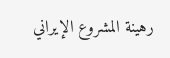رهينة المشروع الإيراني